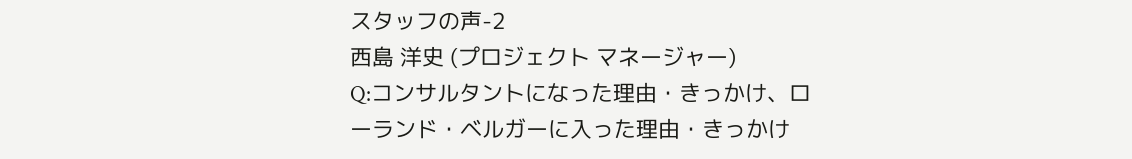スタッフの声-2
西島 洋史 (プロジェクト マネージャー)
Q:コンサルタントになった理由・きっかけ、ローランド・ベルガーに入った理由・きっかけ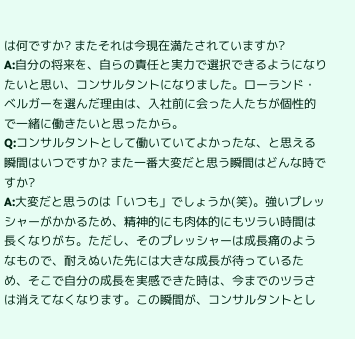は何ですか? またそれは今現在満たされていますか?
A:自分の将来を、自らの責任と実力で選択できるようになりたいと思い、コンサルタントになりました。ローランド・ベルガーを選んだ理由は、入社前に会った人たちが個性的で一緒に働きたいと思ったから。
Q:コンサルタントとして働いていてよかったな、と思える瞬間はいつですか? また一番大変だと思う瞬間はどんな時ですか?
A:大変だと思うのは「いつも」でしょうか(笑)。強いプレッシャーがかかるため、精神的にも肉体的にもツラい時間は長くなりがち。ただし、そのプレッシャーは成長痛のようなもので、耐えぬいた先には大きな成長が待っているため、そこで自分の成長を実感できた時は、今までのツラさは消えてなくなります。この瞬間が、コンサルタントとし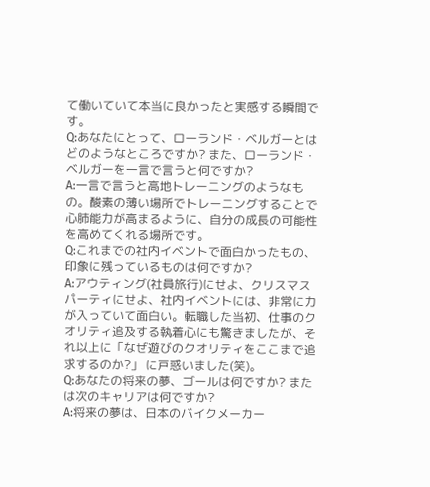て働いていて本当に良かったと実感する瞬間です。
Q:あなたにとって、ローランド・ベルガーとはどのようなところですか? また、ローランド・ベルガーを一言で言うと何ですか?
A:一言で言うと高地トレーニングのようなもの。酸素の薄い場所でトレーニングすることで心肺能力が高まるように、自分の成長の可能性を高めてくれる場所です。
Q:これまでの社内イベントで面白かったもの、印象に残っているものは何ですか?
A:アウティング(社員旅行)にせよ、クリスマスパーティにせよ、社内イベントには、非常に力が入っていて面白い。転職した当初、仕事のクオリティ追及する執着心にも驚きましたが、それ以上に「なぜ遊びのクオリティをここまで追求するのか?」 に戸惑いました(笑)。
Q:あなたの将来の夢、ゴールは何ですか? または次のキャリアは何ですか?
A:将来の夢は、日本のバイクメーカー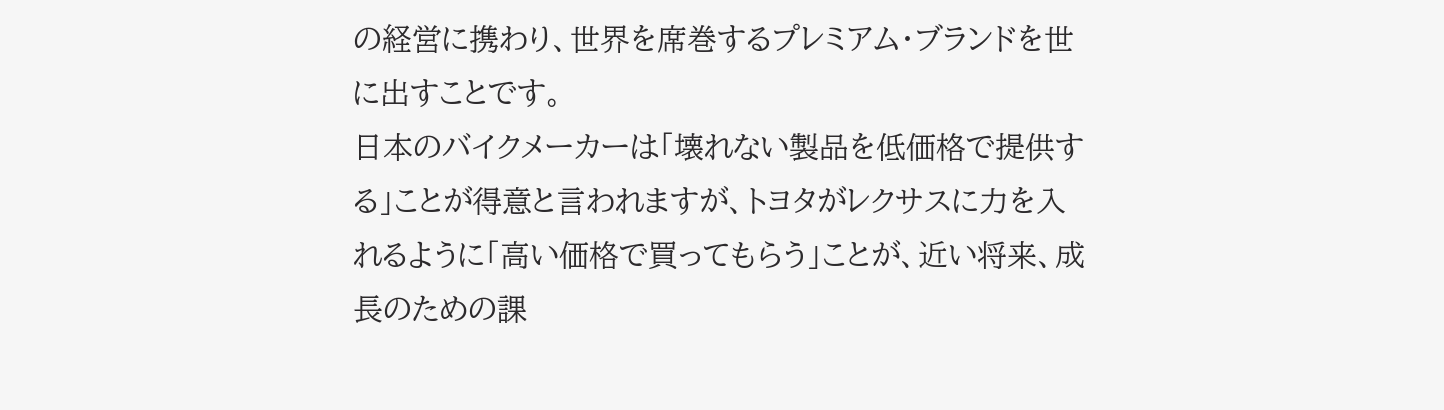の経営に携わり、世界を席巻するプレミアム・ブランドを世に出すことです。
日本のバイクメーカーは「壊れない製品を低価格で提供する」ことが得意と言われますが、トヨタがレクサスに力を入れるように「高い価格で買ってもらう」ことが、近い将来、成長のための課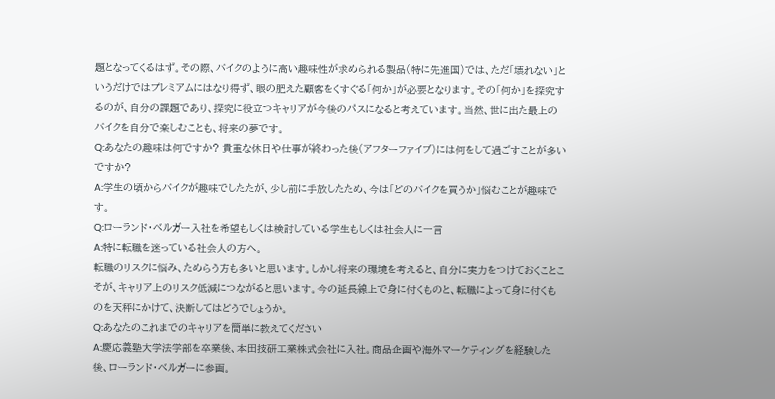題となってくるはず。その際、バイクのように高い趣味性が求められる製品(特に先進国)では、ただ「壊れない」というだけではプレミアムにはなり得ず、眼の肥えた顧客をくすぐる「何か」が必要となります。その「何か」を探究するのが、自分の課題であり、探究に役立つキャリアが今後のパスになると考えています。当然、世に出た最上のバイクを自分で楽しむことも、将来の夢です。
Q:あなたの趣味は何ですか? 貴重な休日や仕事が終わった後(アフターファイブ)には何をして過ごすことが多いですか?
A:学生の頃からバイクが趣味でしたたが、少し前に手放したため、今は「どのバイクを買うか」悩むことが趣味です。
Q:ローランド・ベルガー入社を希望もしくは検討している学生もしくは社会人に一言
A:特に転職を迷っている社会人の方へ。
転職のリスクに悩み、ためらう方も多いと思います。しかし将来の環境を考えると、自分に実力をつけておくことこそが、キャリア上のリスク低減につながると思います。今の延長線上で身に付くものと、転職によって身に付くものを天秤にかけて、決断してはどうでしょうか。
Q:あなたのこれまでのキャリアを簡単に教えてください
A:慶応義塾大学法学部を卒業後、本田技研工業株式会社に入社。商品企画や海外マーケティングを経験した後、ローランド・ベルガーに参画。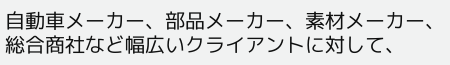自動車メーカー、部品メーカー、素材メーカー、総合商社など幅広いクライアントに対して、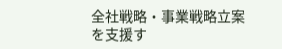全社戦略・事業戦略立案を支援す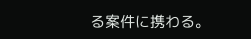る案件に携わる。